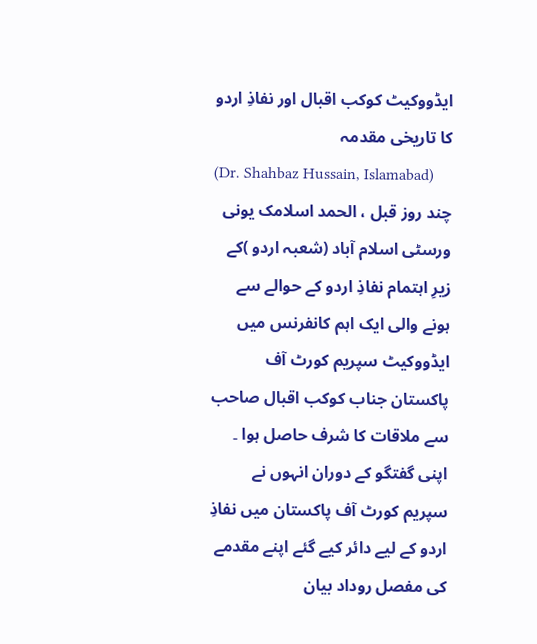ایڈووکیٹ کوکب اقبال اور نفاذِ اردو کا تاریخی مقدمہ
(Dr. Shahbaz Hussain, Islamabad)
چند روز قبل ، الحمد اسلامک یونی ورسٹی اسلام آباد (شعبہ اردو )کے زیرِ اہتمام نفاذِ اردو کے حوالے سے ہونے والی ایک اہم کانفرنس میں ایڈووکیٹ سپریم کورٹ آف پاکستان جناب کوکب اقبال صاحب سے ملاقات کا شرف حاصل ہوا ۔ اپنی گفتگو کے دوران انہوں نے سپریم کورٹ آف پاکستان میں نفاذِ اردو کے لیے دائر کیے گئے اپنے مقدمے کی مفصل روداد بیان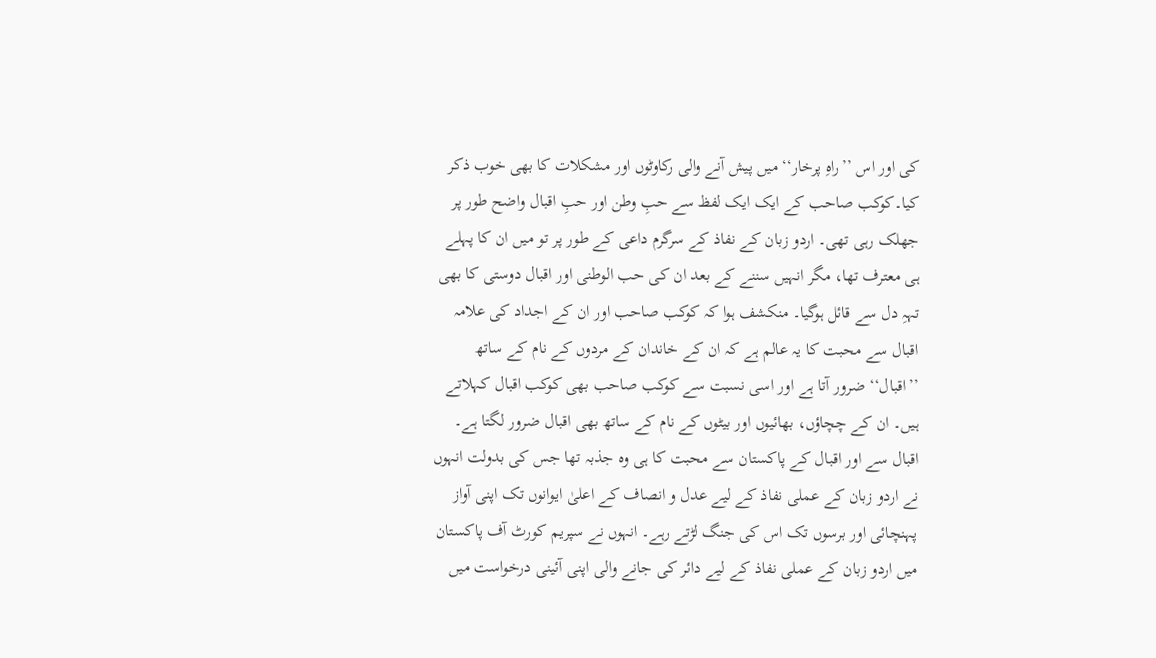کی اور اس ’’راہِ پرخار‘‘ میں پیش آنے والی رکاوٹوں اور مشکلات کا بھی خوب ذکر کیا۔کوکب صاحب کے ایک ایک لفظ سے حبِ وطن اور حبِ اقبال واضح طور پر جھلک رہی تھی۔ اردو زبان کے نفاذ کے سرگرم داعی کے طور پر تو میں ان کا پہلے ہی معترف تھا، مگر انہیں سننے کے بعد ان کی حب الوطنی اور اقبال دوستی کا بھی تہہِ دل سے قائل ہوگیا۔ منکشف ہوا کہ کوکب صاحب اور ان کے اجداد کی علامہ اقبال سے محبت کا یہ عالم ہے کہ ان کے خاندان کے مردوں کے نام کے ساتھ ’’اقبال‘‘ ضرور آتا ہے اور اسی نسبت سے کوکب صاحب بھی کوکب اقبال کہلاتے ہیں۔ ان کے چچاؤں، بھائیوں اور بیٹوں کے نام کے ساتھ بھی اقبال ضرور لگتا ہے۔ اقبال سے اور اقبال کے پاکستان سے محبت کا ہی وہ جذبہ تھا جس کی بدولت انہوں نے اردو زبان کے عملی نفاذ کے لیے عدل و انصاف کے اعلیٰ ایوانوں تک اپنی آواز پہنچائی اور برسوں تک اس کی جنگ لڑتے رہے۔ انہوں نے سپریم کورٹ آف پاکستان میں اردو زبان کے عملی نفاذ کے لیے دائر کی جانے والی اپنی آئینی درخواست میں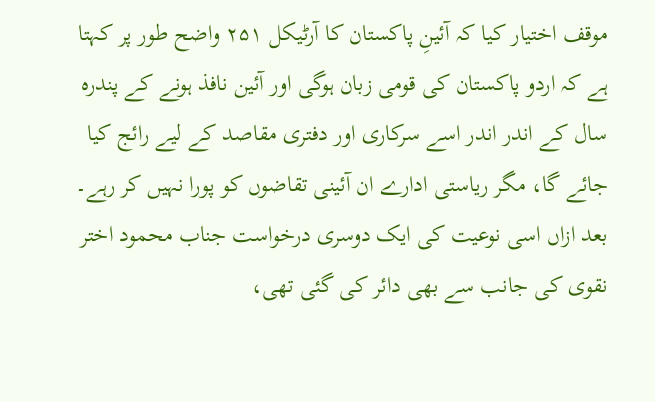موقف اختیار کیا کہ آئینِ پاکستان کا آرٹیکل ۲۵۱ واضح طور پر کہتا ہے کہ اردو پاکستان کی قومی زبان ہوگی اور آئین نافذ ہونے کے پندرہ سال کے اندر اندر اسے سرکاری اور دفتری مقاصد کے لیے رائج کیا جائے گا، مگر ریاستی ادارے ان آئینی تقاضوں کو پورا نہیں کر رہے۔ بعد ازاں اسی نوعیت کی ایک دوسری درخواست جناب محمود اختر نقوی کی جانب سے بھی دائر کی گئی تھی،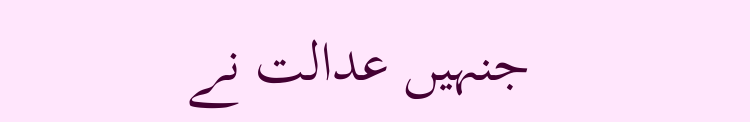جنہیں عدالت نے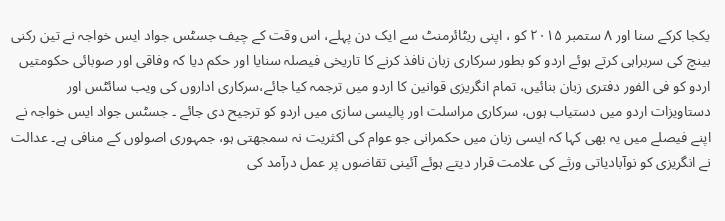یکجا کرکے سنا اور ۸ ستمبر ۲۰۱۵ کو ، اپنی ریٹائرمنٹ سے ایک دن پہلے، اس وقت کے چیف جسٹس جواد ایس خواجہ نے تین رکنی بینچ کی سربراہی کرتے ہوئے اردو کو بطور سرکاری زبان نافذ کرنے کا تاریخی فیصلہ سنایا اور حکم دیا کہ وفاقی اور صوبائی حکومتیں اردو کو فی الفور دفتری زبان بنائیں، تمام انگریزی قوانین کا اردو میں ترجمہ کیا جائے،سرکاری اداروں کی ویب سائٹس اور دستاویزات اردو میں دستیاب ہوں، سرکاری مراسلت اور پالیسی سازی میں اردو کو ترجیح دی جائے ۔ جسٹس جواد ایس خواجہ نے اپنے فیصلے میں یہ بھی کہا کہ ایسی زبان میں حکمرانی جو عوام کی اکثریت نہ سمجھتی ہو، جمہوری اصولوں کے منافی ہے۔ عدالت نے انگریزی کو نوآبادیاتی ورثے کی علامت قرار دیتے ہوئے آئینی تقاضوں پر عمل درآمد کی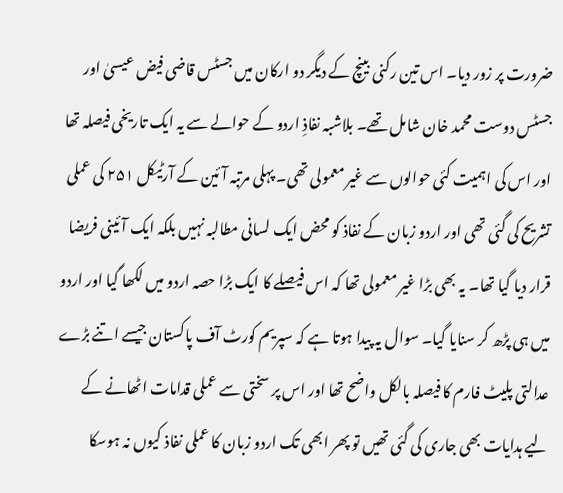ضرورت پر زور دیا۔ اس تین رکنی بینچ کے دیگر دو ارکان میں جسٹس قاضی فیض عیسیٰ اور جسٹس دوست محمد خان شامل تھے۔ بلاشبہ نفاذِ اردو کے حوالے سے یہ ایک تاریخی فیصلہ تھا اور اس کی اہمیت کئی حوالوں سے غیر معمولی تھی۔ پہلی مرتبہ آئین کے آرٹیکل ۲۵۱ کی عملی تشریح کی گئی تھی اور اردو زبان کے نفاذ کو محض ایک لسانی مطالبہ نہیں بلکہ ایک آئینی فریضا قرار دیا گیا تھا۔ یہ بھی بڑا غیر معمولی تھا کہ اس فیصلے کا ایک بڑا حصہ اردو میں لکھا گیا اور اردو میں ہی پڑھ کر سنایا گیا۔ سوال یہ پیدا ہوتا ہے کہ سپریم کورٹ آف پاکستان جیسے اتنے بڑے عدالتی پلیٹ فارم کا فیصلہ بالکل واضح تھا اور اس پر سختی سے عملی قدامات اٹھانے کے لیے ہدایات بھی جاری کی گئی تھیں تو پھر ابھی تک اردو زبان کا عملی نفاذ کیوں نہ ہوسکا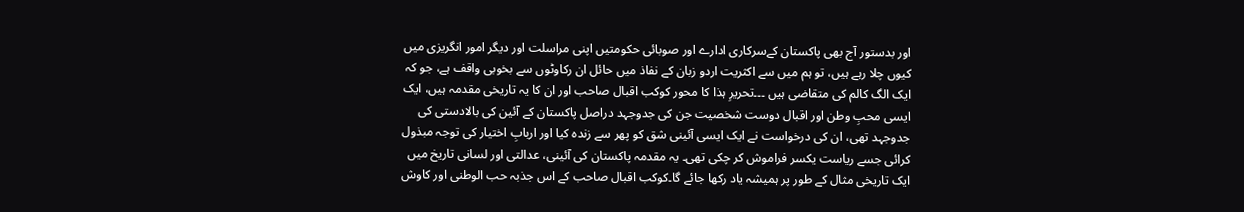اور بدستور آج بھی پاکستان کےسرکاری ادارے اور صوبائی حکومتیں اپنی مراسلت اور دیگر امور انگریزی میں کیوں چلا رہے ہیں، تو ہم میں سے اکثریت اردو زبان کے نفاذ میں حائل ان رکاوٹوں سے بخوبی واقف ہے، جو کہ ایک الگ کالم کی متقاضی ہیں ۔۔۔تحریرِ ہذا کا محور کوکب اقبال صاحب اور ان کا یہ تاریخی مقدمہ ہیں، ایک ایسی محبِ وطن اور اقبال دوست شخصیت جن کی جدوجہد دراصل پاکستان کے آئین کی بالادستی کی جدوجہد تھی، ان کی درخواست نے ایک ایسی آئینی شق کو پھر سے زندہ کیا اور اربابِ اختیار کی توجہ مبذول کرائی جسے ریاست یکسر فراموش کر چکی تھی۔ یہ مقدمہ پاکستان کی آئینی، عدالتی اور لسانی تاریخ میں ایک تاریخی مثال کے طور پر ہمیشہ یاد رکھا جائے گا۔کوکب اقبال صاحب کے اس جذبہ حب الوطنی اور کاوش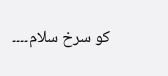کو سرخ سلام۔۔۔۔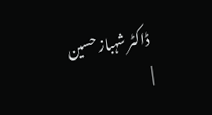ڈاکٹر شہباز حسین
|